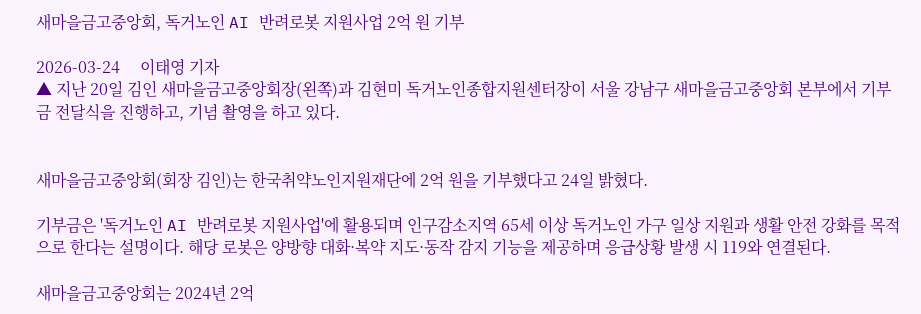새마을금고중앙회, 독거노인 AI 반려로봇 지원사업 2억 원 기부

2026-03-24     이태영 기자
▲ 지난 20일 김인 새마을금고중앙회장(왼쪽)과 김현미 독거노인종합지원센터장이 서울 강남구 새마을금고중앙회 본부에서 기부금 전달식을 진행하고, 기념 촬영을 하고 있다.


새마을금고중앙회(회장 김인)는 한국취약노인지원재단에 2억 원을 기부했다고 24일 밝혔다.

기부금은 '독거노인 AI 반려로봇 지원사업'에 활용되며 인구감소지역 65세 이상 독거노인 가구 일상 지원과 생활 안전 강화를 목적으로 한다는 설명이다. 해당 로봇은 양방향 대화·복약 지도·동작 감지 기능을 제공하며 응급상황 발생 시 119와 연결된다.

새마을금고중앙회는 2024년 2억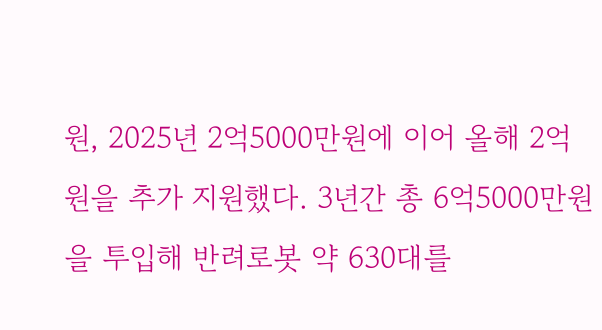원, 2025년 2억5000만원에 이어 올해 2억 원을 추가 지원했다. 3년간 총 6억5000만원을 투입해 반려로봇 약 630대를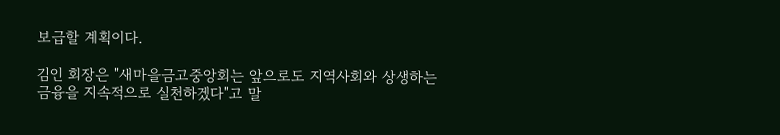보급할 계획이다.

김인 회장은 "새마을금고중앙회는 앞으로도 지역사회와 상생하는 금융을 지속적으로 실천하겠다"고 말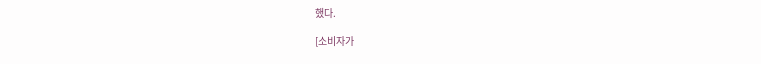했다.

[소비자가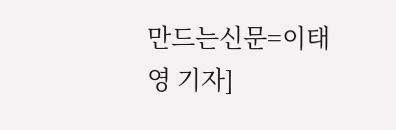만드는신문=이태영 기자]